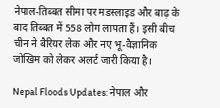नेपाल-तिब्बत सीमा पर मडस्लाइड और बाढ़ के बाद तिब्बत में 558 लोग लापता हैं। इसी बीच चीन ने बैरियर लेक और नए भू-वैज्ञानिक जोखिम को लेकर अलर्ट जारी किया है।

Nepal Floods Updates: नेपाल और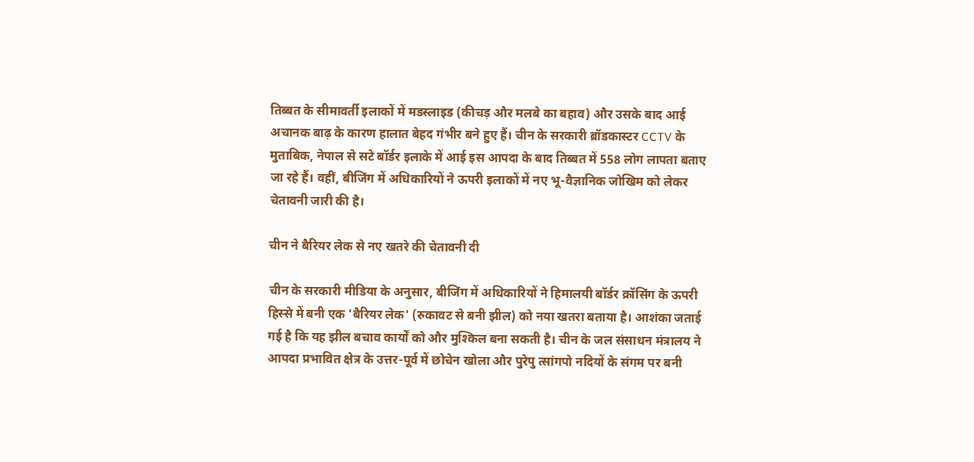तिब्बत के सीमावर्ती इलाकों में मडस्लाइड (कीचड़ और मलबे का बहाव) और उसके बाद आई अचानक बाढ़ के कारण हालात बेहद गंभीर बने हुए हैं। चीन के सरकारी ब्रॉडकास्टर CCTV के मुताबिक, नेपाल से सटे बॉर्डर इलाके में आई इस आपदा के बाद तिब्बत में 558 लोग लापता बताए जा रहे हैं। वहीं, बीजिंग में अधिकारियों ने ऊपरी इलाकों में नए भू-वैज्ञानिक जोखिम को लेकर चेतावनी जारी की है।

चीन ने बैरियर लेक से नए खतरे की चेतावनी दी

चीन के सरकारी मीडिया के अनुसार, बीजिंग में अधिकारियों ने हिमालयी बॉर्डर क्रॉसिंग के ऊपरी हिस्से में बनी एक 'बैरियर लेक' (रुकावट से बनी झील) को नया खतरा बताया है। आशंका जताई गई है कि यह झील बचाव कार्यों को और मुश्किल बना सकती है। चीन के जल संसाधन मंत्रालय ने आपदा प्रभावित क्षेत्र के उत्तर-पूर्व में छोचेन खोला और पुरेपु त्सांगपो नदियों के संगम पर बनी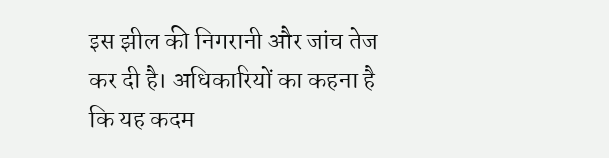इस झील की निगरानी और जांच तेज कर दी है। अधिकारियों का कहना है कि यह कदम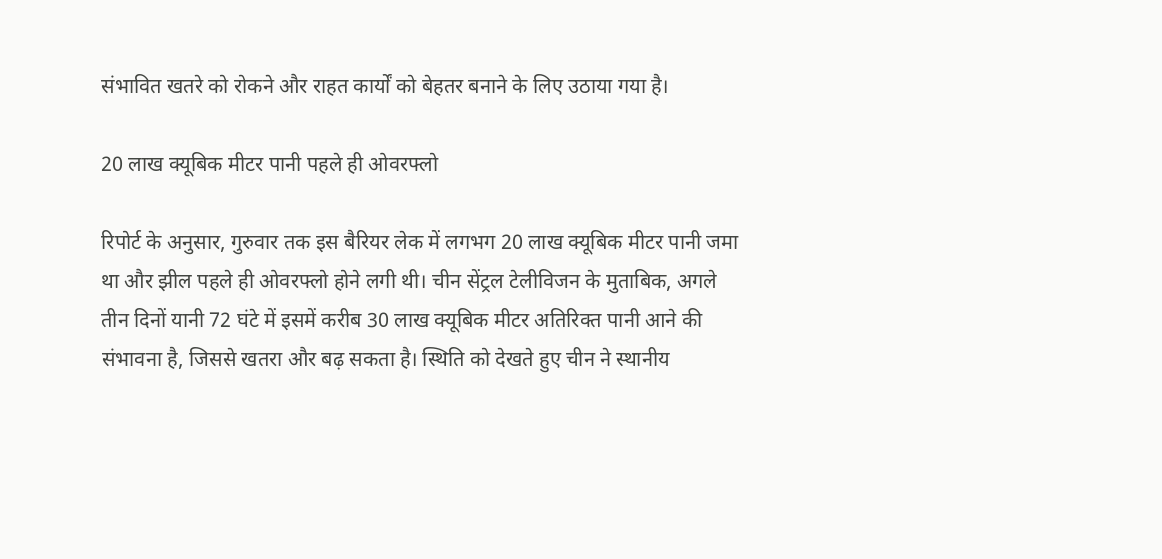संभावित खतरे को रोकने और राहत कार्यों को बेहतर बनाने के लिए उठाया गया है।

20 लाख क्यूबिक मीटर पानी पहले ही ओवरफ्लो

रिपोर्ट के अनुसार, गुरुवार तक इस बैरियर लेक में लगभग 20 लाख क्यूबिक मीटर पानी जमा था और झील पहले ही ओवरफ्लो होने लगी थी। चीन सेंट्रल टेलीविजन के मुताबिक, अगले तीन दिनों यानी 72 घंटे में इसमें करीब 30 लाख क्यूबिक मीटर अतिरिक्त पानी आने की संभावना है, जिससे खतरा और बढ़ सकता है। स्थिति को देखते हुए चीन ने स्थानीय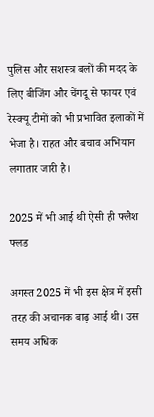पुलिस और सशस्त्र बलों की मदद के लिए बीजिंग और चेंगदू से फायर एवं रेस्क्यू टीमों को भी प्रभावित इलाकों में भेजा है। राहत और बचाव अभियान लगातार जारी है।

2025 में भी आई थी ऐसी ही फ्लैश फ्लड

अगस्त 2025 में भी इस क्षेत्र में इसी तरह की अचानक बाढ़ आई थी। उस समय अधिक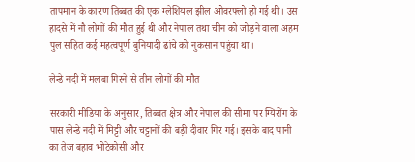तापमान के कारण तिब्बत की एक ग्लेशियल झील ओवरफ्लो हो गई थी। उस हादसे में नौ लोगों की मौत हुई थी और नेपाल तथा चीन को जोड़ने वाला अहम पुल सहित कई महत्वपूर्ण बुनियादी ढांचे को नुकसान पहुंचा था।

लेन्डे नदी में मलबा गिरने से तीन लोगों की मौत

सरकारी मीडिया के अनुसार, तिब्बत क्षेत्र और नेपाल की सीमा पर ग्यिरोंग के पास लेन्डे नदी में मिट्टी और चट्टानों की बड़ी दीवार गिर गई। इसके बाद पानी का तेज बहाव भोटेकोसी और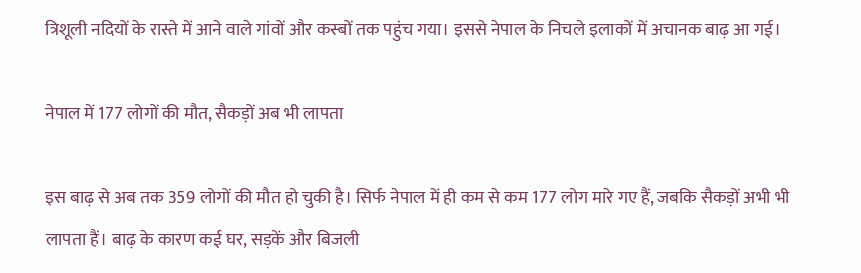त्रिशूली नदियों के रास्ते में आने वाले गांवों और कस्बों तक पहुंच गया। इससे नेपाल के निचले इलाकों में अचानक बाढ़ आ गई।

नेपाल में 177 लोगों की मौत, सैकड़ों अब भी लापता

इस बाढ़ से अब तक 359 लोगों की मौत हो चुकी है। सिर्फ नेपाल में ही कम से कम 177 लोग मारे गए हैं, जबकि सैकड़ों अभी भी लापता हैं। बाढ़ के कारण कई घर, सड़कें और बिजली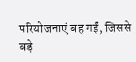परियोजनाएं बह गईं, जिससे बड़े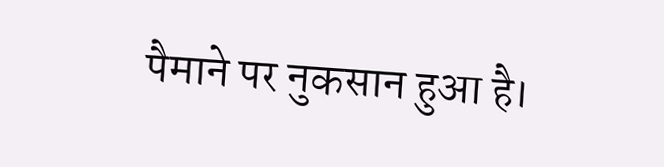पैमाने पर नुकसान हुआ है।